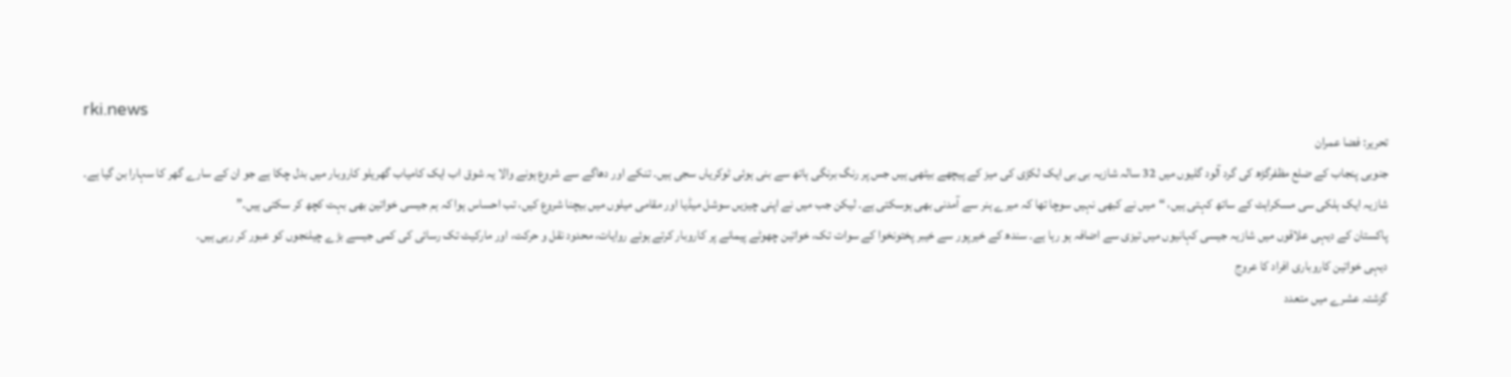rki.news
تحریر: فضا عمران
جنوبی پنجاب کے ضلع مظفرگڑھ کی گرد آلود گلیوں میں 32 سالہ شازیہ بی بی ایک لکڑی کی میز کے پیچھے بیٹھی ہیں جس پر رنگ برنگی ہاتھ سے بنی ہوئی ٹوکریاں سجی ہیں۔ تنکے اور دھاگے سے شروع ہونے والا یہ شوق اب ایک کامیاب گھریلو کاروبار میں بدل چکا ہے جو ان کے سارے گھر کا سہارا بن گیا ہے۔
شازیہ ایک ہلکی سی مسکراہٹ کے ساتھ کہتی ہیں، “میں نے کبھی نہیں سوچا تھا کہ میرے ہنر سے آمدنی بھی ہوسکتی ہے۔ لیکن جب میں نے اپنی چیزیں سوشل میڈیا اور مقامی میلوں میں بیچنا شروع کیں، تب احساس ہوا کہ ہم جیسی خواتین بھی بہت کچھ کر سکتی ہیں۔”
پاکستان کے دیہی علاقوں میں شازیہ جیسی کہانیوں میں تیزی سے اضافہ ہو رہا ہے۔ سندھ کے خیرپور سے خیبر پختونخوا کے سوات تک، خواتین چھوٹے پیمانے پر کاروبار کرتے ہوئے روایات، محدود نقل و حرکت، اور مارکیٹ تک رسائی کی کمی جیسے بڑے چیلنجوں کو عبور کر رہی ہیں۔
دیہی خواتین کاروباری افراد کا عروج
گزشتہ عشرے میں متعدد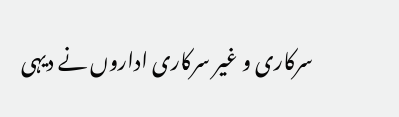سرکاری و غیر سرکاری اداروں نے دیہی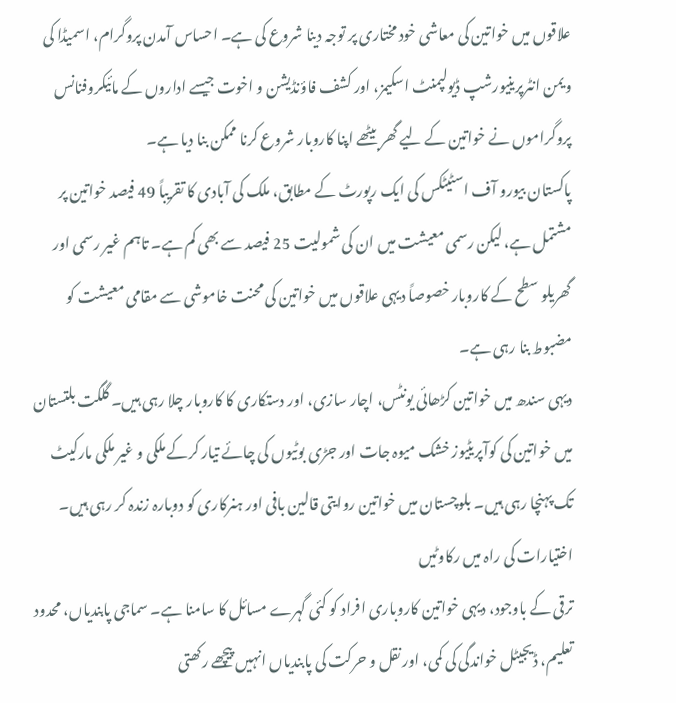علاقوں میں خواتین کی معاشی خود مختاری پر توجہ دینا شروع کی ہے۔ احساس آمدن پروگرام، اسمیڈا کی ویمن انٹرپرینیورشپ ڈیولپمنٹ اسکیمز، اور کشف فاؤنڈیشن و اخوت جیسے اداروں کے مائیکروفنانس پروگراموں نے خواتین کے لیے گھر بیٹھے اپنا کاروبار شروع کرنا ممکن بنا دیا ہے۔
پاکستان بیورو آف اسٹیٹکس کی ایک رپورٹ کے مطابق، ملک کی آبادی کا تقریباً 49 فیصد خواتین پر مشتمل ہے، لیکن رسمی معیشت میں ان کی شمولیت 25 فیصد سے بھی کم ہے۔ تاہم غیر رسمی اور گھریلو سطح کے کاروبار خصوصاً دیہی علاقوں میں خواتین کی محنت خاموشی سے مقامی معیشت کو مضبوط بنا رہی ہے۔
دیہی سندھ میں خواتین کڑھائی یونٹس، اچار سازی، اور دستکاری کا کاروبار چلا رہی ہیں۔ گلگت بلتستان میں خواتین کی کوآپریٹیوز خشک میوہ جات اور جڑی بوٹیوں کی چائے تیار کرکے ملکی و غیر ملکی مارکیٹ تک پہنچا رہی ہیں۔ بلوچستان میں خواتین روایتی قالین بافی اور ہنرکاری کو دوبارہ زندہ کر رہی ہیں۔
اختیارات کی راہ میں رکاوٹیں
ترقی کے باوجود، دیہی خواتین کاروباری افراد کو کئی گہرے مسائل کا سامنا ہے۔ سماجی پابندیاں، محدود تعلیم، ڈیجیٹل خواندگی کی کمی، اور نقل و حرکت کی پابندیاں انہیں پیچھے رکھتی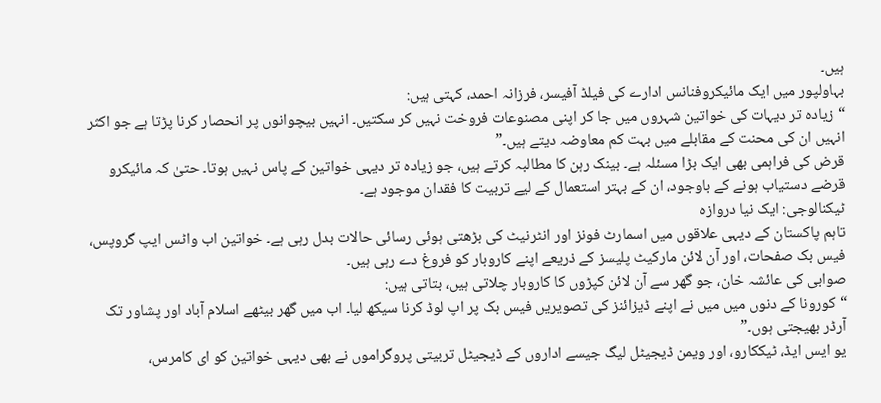ہیں۔
بہاولپور میں ایک مائیکروفنانس ادارے کی فیلڈ آفیسر، فرزانہ احمد، کہتی ہیں:
“زیادہ تر دیہات کی خواتین شہروں میں جا کر اپنی مصنوعات فروخت نہیں کر سکتیں۔ انہیں بیچوانوں پر انحصار کرنا پڑتا ہے جو اکثر انہیں ان کی محنت کے مقابلے میں بہت کم معاوضہ دیتے ہیں۔”
قرض کی فراہمی بھی ایک بڑا مسئلہ ہے۔ بینک رہن کا مطالبہ کرتے ہیں، جو زیادہ تر دیہی خواتین کے پاس نہیں ہوتا۔ حتیٰ کہ مائیکرو قرضے دستیاب ہونے کے باوجود، ان کے بہتر استعمال کے لیے تربیت کا فقدان موجود ہے۔
ٹیکنالوجی: ایک نیا دروازہ
تاہم پاکستان کے دیہی علاقوں میں اسمارٹ فونز اور انٹرنیٹ کی بڑھتی ہوئی رسائی حالات بدل رہی ہے۔ خواتین اب واٹس ایپ گروپس، فیس بک صفحات، اور آن لائن مارکیٹ پلیسز کے ذریعے اپنے کاروبار کو فروغ دے رہی ہیں۔
صوابی کی عائشہ خان، جو گھر سے آن لائن کپڑوں کا کاروبار چلاتی ہیں، بتاتی ہیں:
“کورونا کے دنوں میں میں نے اپنے ڈیزائنز کی تصویریں فیس بک پر اپ لوڈ کرنا سیکھ لیا۔ اب میں گھر بیٹھے اسلام آباد اور پشاور تک آرڈر بھیجتی ہوں۔”
یو ایس ایڈ، ٹیککارو، اور ویمن ڈیجیٹل لیگ جیسے اداروں کے ڈیجیٹل تربیتی پروگراموں نے بھی دیہی خواتین کو ای کامرس،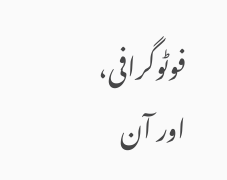فوٹوگرافی، اور آن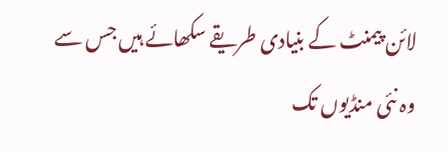لائن پیمنٹ کے بنیادی طریقے سکھائے ہیں جس سے وہ نئی منڈیوں تک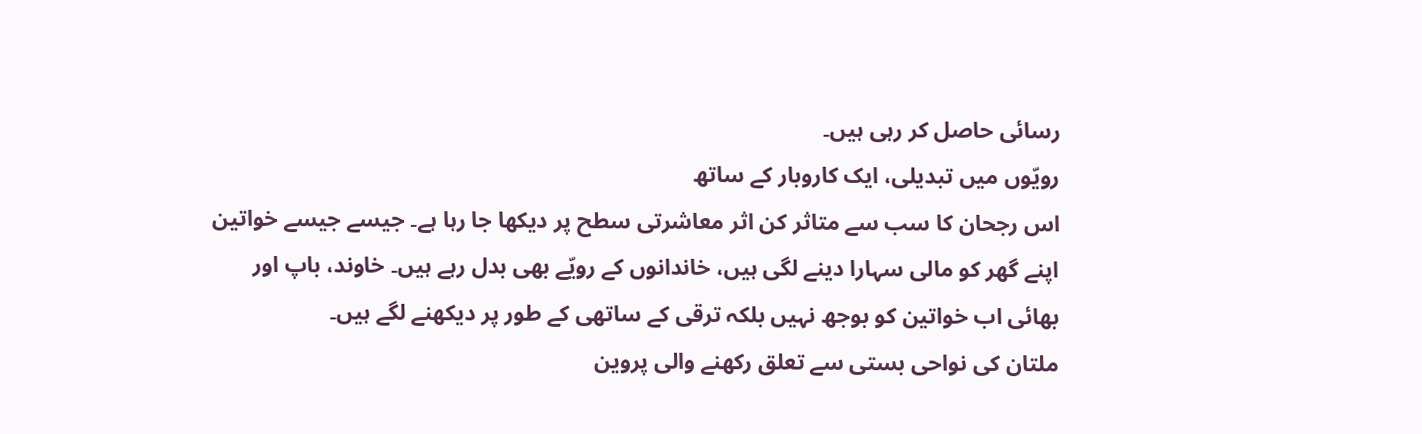رسائی حاصل کر رہی ہیں۔
رویّوں میں تبدیلی، ایک کاروبار کے ساتھ
اس رجحان کا سب سے متاثر کن اثر معاشرتی سطح پر دیکھا جا رہا ہے۔ جیسے جیسے خواتین اپنے گھر کو مالی سہارا دینے لگی ہیں، خاندانوں کے رویّے بھی بدل رہے ہیں۔ خاوند، باپ اور بھائی اب خواتین کو بوجھ نہیں بلکہ ترقی کے ساتھی کے طور پر دیکھنے لگے ہیں۔
ملتان کی نواحی بستی سے تعلق رکھنے والی پروین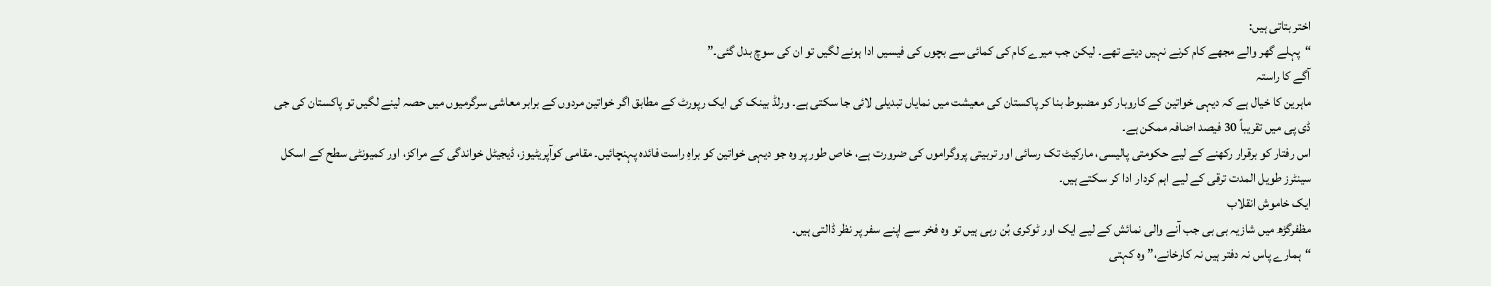اختر بتاتی ہیں:
“پہلے گھر والے مجھے کام کرنے نہیں دیتے تھے۔ لیکن جب میرے کام کی کمائی سے بچوں کی فیسیں ادا ہونے لگیں تو ان کی سوچ بدل گئی۔”
آگے کا راستہ
ماہرین کا خیال ہے کہ دیہی خواتین کے کاروبار کو مضبوط بنا کر پاکستان کی معیشت میں نمایاں تبدیلی لائی جا سکتی ہے۔ ورلڈ بینک کی ایک رپورٹ کے مطابق اگر خواتین مردوں کے برابر معاشی سرگرمیوں میں حصہ لینے لگیں تو پاکستان کی جی ڈی پی میں تقریباً 30 فیصد اضافہ ممکن ہے۔
اس رفتار کو برقرار رکھنے کے لیے حکومتی پالیسی، مارکیٹ تک رسائی اور تربیتی پروگراموں کی ضرورت ہے، خاص طور پر وہ جو دیہی خواتین کو براہِ راست فائدہ پہنچائیں۔ مقامی کوآپریٹیوز، ڈیجیٹل خواندگی کے مراکز، اور کمیونٹی سطح کے اسکل سینٹرز طویل المدت ترقی کے لیے اہم کردار ادا کر سکتے ہیں۔
ایک خاموش انقلاب
مظفرگڑھ میں شازیہ بی بی جب آنے والی نمائش کے لیے ایک اور ٹوکری بُن رہی ہیں تو وہ فخر سے اپنے سفر پر نظر ڈالتی ہیں۔
“ہمارے پاس نہ دفتر ہیں نہ کارخانے،” وہ کہتی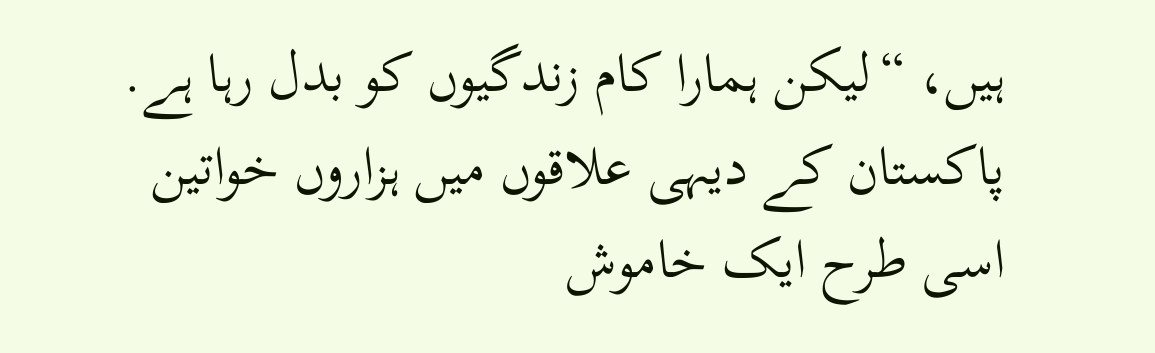ہیں، “لیکن ہمارا کام زندگیوں کو بدل رہا ہے.
پاکستان کے دیہی علاقوں میں ہزاروں خواتین اسی طرح ایک خاموش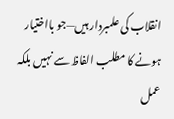انقلاب کی علمبردار ہیں—جو بااختیار ہونے کا مطلب الفاظ سے نہیں بلکہ عمل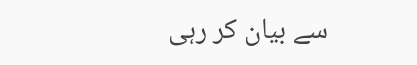سے بیان کر رہی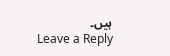ہیں۔
Leave a Reply